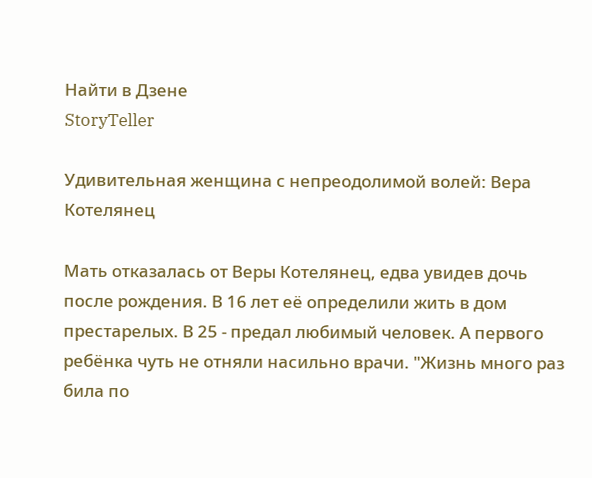Найти в Дзене
StoryTeller

Удивительная женщина с непреодолимой волей: Вера Котелянец

Мать отказалась от Веры Котелянец, едва увидев дочь после рождения. В 16 лет её определили жить в дом престарелых. В 25 - предал любимый человек. А первого ребёнка чуть не отняли насильно врачи. "Жизнь много раз била по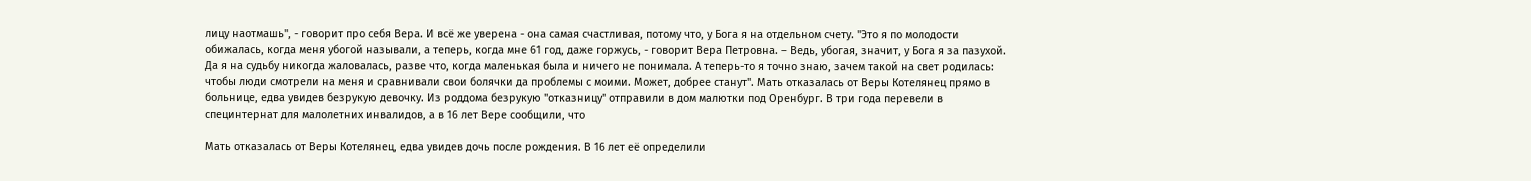лицу наотмашь", - говорит про себя Вера. И всё же уверена - она самая счастливая, потому что, у Бога я на отдельном счету. "Это я по молодости обижалась, когда меня убогой называли, а теперь, когда мне 61 год, даже горжусь, - говорит Вера Петровна. – Ведь, убогая, значит, у Бога я за пазухой. Да я на судьбу никогда жаловалась, разве что, когда маленькая была и ничего не понимала. А теперь-то я точно знаю, зачем такой на свет родилась: чтобы люди смотрели на меня и сравнивали свои болячки да проблемы с моими. Может, добрее станут". Мать отказалась от Веры Котелянец прямо в больнице, едва увидев безрукую девочку. Из роддома безрукую "отказницу" отправили в дом малютки под Оренбург. В три года перевели в специнтернат для малолетних инвалидов, а в 16 лет Вере сообщили, что

Мать отказалась от Веры Котелянец, едва увидев дочь после рождения. В 16 лет её определили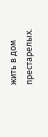жить в дом престарелых.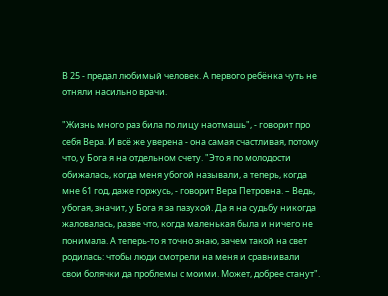В 25 - предал любимый человек. А первого ребёнка чуть не отняли насильно врачи.

"Жизнь много раз била по лицу наотмашь", - говорит про себя Вера. И всё же уверена - она самая счастливая, потому что, у Бога я на отдельном счету. "Это я по молодости обижалась, когда меня убогой называли, а теперь, когда мне 61 год, даже горжусь, - говорит Вера Петровна. – Ведь, убогая, значит, у Бога я за пазухой. Да я на судьбу никогда жаловалась, разве что, когда маленькая была и ничего не понимала. А теперь-то я точно знаю, зачем такой на свет родилась: чтобы люди смотрели на меня и сравнивали свои болячки да проблемы с моими. Может, добрее станут".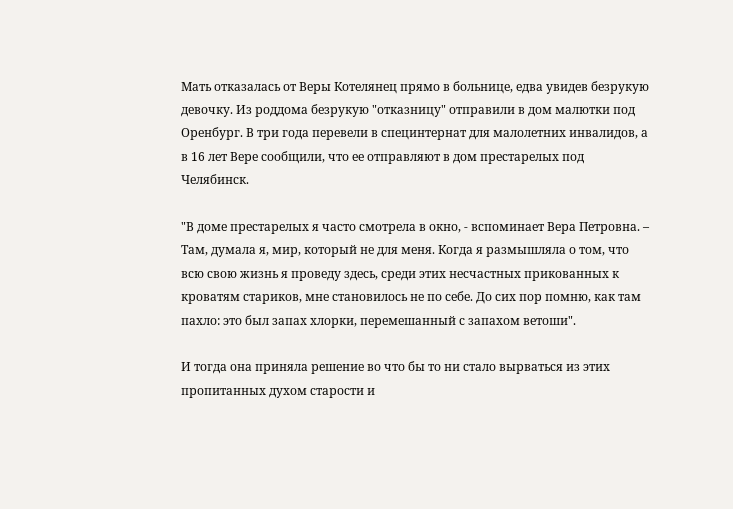Мать отказалась от Веры Котелянец прямо в больнице, едва увидев безрукую девочку. Из роддома безрукую "отказницу" отправили в дом малютки под Оренбург. В три года перевели в специнтернат для малолетних инвалидов, а в 16 лет Вере сообщили, что ее отправляют в дом престарелых под Челябинск.

"В доме престарелых я часто смотрела в окно, - вспоминает Вера Петровна. – Там, думала я, мир, который не для меня. Когда я размышляла о том, что всю свою жизнь я проведу здесь, среди этих несчастных прикованных к кроватям стариков, мне становилось не по себе. До сих пор помню, как там пахло: это был запах хлорки, перемешанный с запахом ветоши".

И тогда она приняла решение во что бы то ни стало вырваться из этих пропитанных духом старости и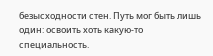безысходности стен. Путь мог быть лишь один: освоить хоть какую-то специальность.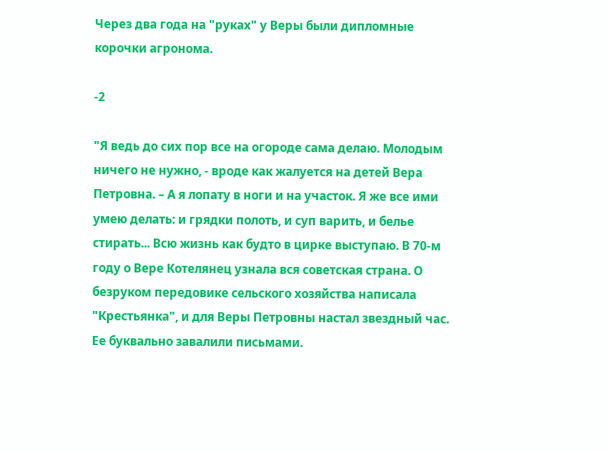Через два года на "руках" у Веры были дипломные корочки агронома.

-2

"Я ведь до сих пор все на огороде сама делаю. Молодым ничего не нужно, - вроде как жалуется на детей Вера Петровна. – А я лопату в ноги и на участок. Я же все ими умею делать: и грядки полоть, и суп варить, и белье стирать... Всю жизнь как будто в цирке выступаю. В 70-м году о Вере Котелянец узнала вся советская страна. О безруком передовике сельского хозяйства написала "Крестьянка", и для Веры Петровны настал звездный час. Ее буквально завалили письмами.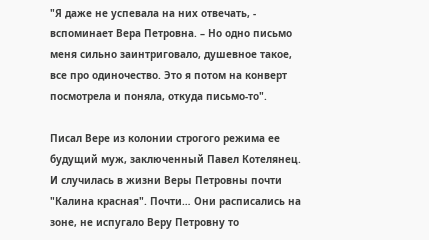"Я даже не успевала на них отвечать, - вспоминает Вера Петровна. – Но одно письмо меня сильно заинтриговало, душевное такое, все про одиночество. Это я потом на конверт посмотрела и поняла, откуда письмо-то".

Писал Вере из колонии строгого режима ее будущий муж, заключенный Павел Котелянец. И случилась в жизни Веры Петровны почти "Калина красная". Почти… Они расписались на зоне, не испугало Веру Петровну то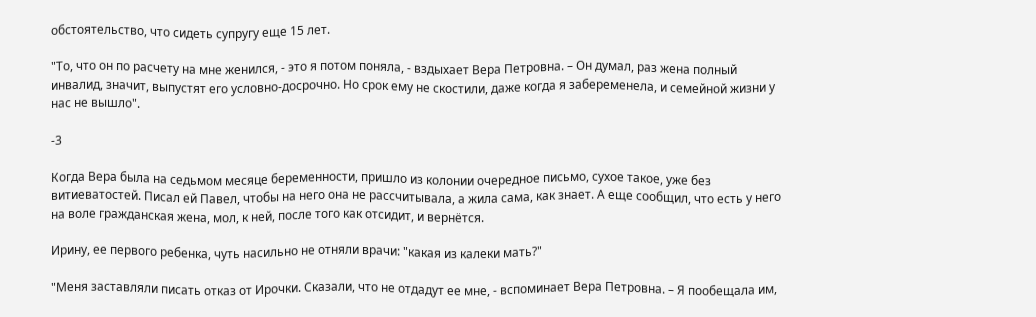обстоятельство, что сидеть супругу еще 15 лет.

"То, что он по расчету на мне женился, - это я потом поняла, - вздыхает Вера Петровна. – Он думал, раз жена полный инвалид, значит, выпустят его условно-досрочно. Но срок ему не скостили, даже когда я забеременела, и семейной жизни у нас не вышло".

-3

Когда Вера была на седьмом месяце беременности, пришло из колонии очередное письмо, сухое такое, уже без витиеватостей. Писал ей Павел, чтобы на него она не рассчитывала, а жила сама, как знает. А еще сообщил, что есть у него на воле гражданская жена, мол, к ней, после того как отсидит, и вернётся.

Ирину, ее первого ребенка, чуть насильно не отняли врачи: "какая из калеки мать?"

"Меня заставляли писать отказ от Ирочки. Сказали, что не отдадут ее мне, - вспоминает Вера Петровна. – Я пообещала им,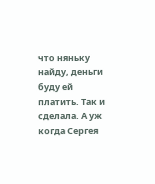что няньку найду, деньги буду ей платить. Так и сделала. А уж когда Сергея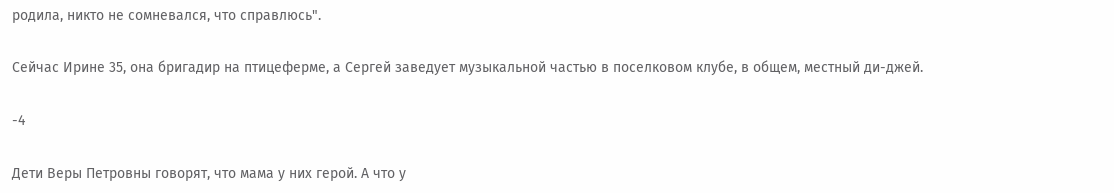родила, никто не сомневался, что справлюсь".

Сейчас Ирине 35, она бригадир на птицеферме, а Сергей заведует музыкальной частью в поселковом клубе, в общем, местный ди-джей.

-4

Дети Веры Петровны говорят, что мама у них герой. А что у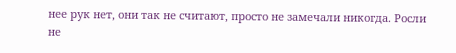нее рук нет, они так не считают, просто не замечали никогда. Росли не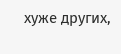хуже других,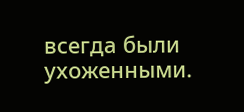всегда были ухоженными.